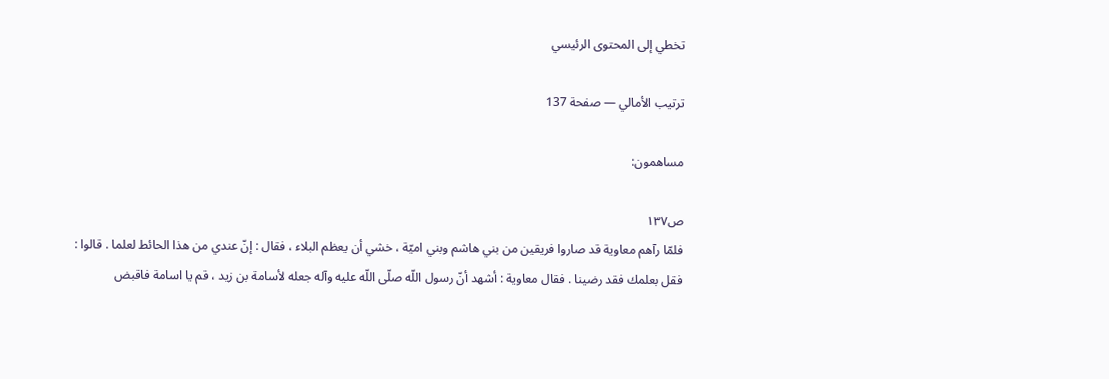تخطي إلى المحتوى الرئيسي

ترتيب الأمالي — صفحة 137

مساهمون:

ص١٣٧
فلمّا رآهم معاوية قد صاروا فريقين من بني هاشم وبني اميّة ، خشي أن يعظم البلاء ، فقال : إنّ عندي من هذا الحائط لعلما . قالوا : فقل بعلمك فقد رضينا . فقال معاوية : أشهد أنّ رسول اللّه صلّى اللّه عليه وآله جعله لأسامة بن زيد ، قم يا اسامة فاقبض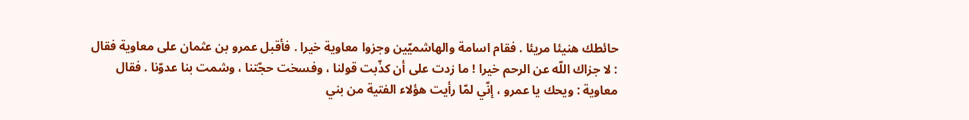حائطك هنيئا مريئا . فقام اسامة والهاشميّين وجزوا معاوية خيرا . فأقبل عمرو بن عثمان على معاوية فقال : لا جزاك اللّه عن الرحم خيرا ! ما زدت على أن كذّبت قولنا ، وفسخت حجّتنا ، وشمت بنا عدوّنا . فقال معاوية : ويحك يا عمرو ، إنّي لمّا رأيت هؤلاء الفتية من بني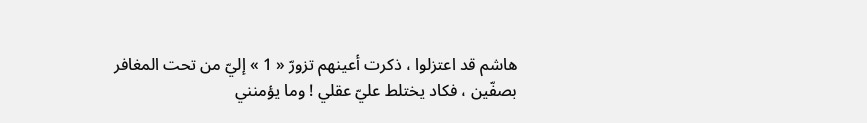هاشم قد اعتزلوا ، ذكرت أعينهم تزورّ « 1 » إليّ من تحت المغافر بصفّين ، فكاد يختلط عليّ عقلي ! وما يؤمنني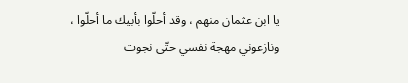يا ابن عثمان منهم ، وقد أحلّوا بأبيك ما أحلّوا ، ونازعوني مهجة نفسي حتّى نجوت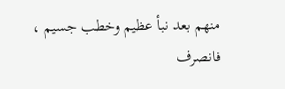منهم بعد نبأ عظيم وخطب جسيم ، فانصرف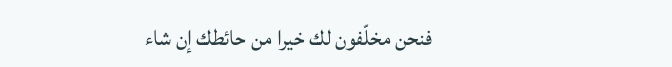فنحن مخلّفون لك خيرا من حائطك إن شاء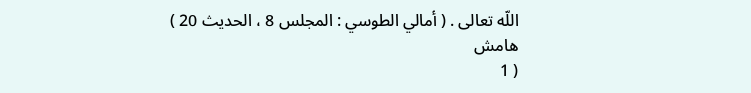اللّه تعالى . ( أمالي الطوسي : المجلس 8 ، الحديث 20 )
هامش
( 1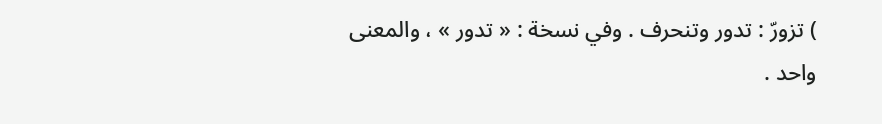) تزورّ : تدور وتنحرف . وفي نسخة : « تدور » ، والمعنى واحد .